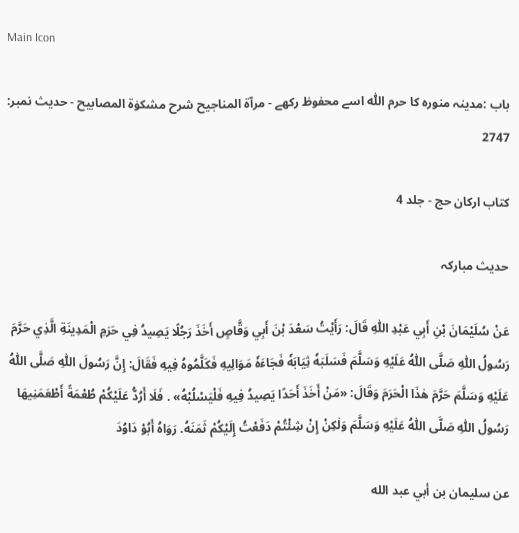Main Icon

باب :مدینہ منورہ کا حرم اللّٰہ اسے محفوظ رکھے - مرآۃ المناجیح شرح مشکوٰۃ المصابیح - حدیث نمبر: 2747

کتاب ارکان حج - جلد 4

حدیث مبارکہ

عَنْ سُلَيْمَانَ بْنِ أَبِي عَبْدِ اللّٰهِ قَالَ: رَأَيْتُ سَعْدَ بْنَ أَبِي وَقَّاصٍ أَخَذَ رَجُلًا يَصِيدُ فِي حَرَمِ الْمَدِينَةِ الَّذِي حَرَّمَ رَسُولُ اللّٰهِ صَلَّى اللّٰهُ عَلَيْهِ وَسَلَّمَ فَسَلَبَهٗ ثِيَابَهٗ فَجَاءَهٗ مَوَالِيهِ فَكَلَّمُوهُ فِيهِ فَقَالَ: إِنَّ رَسُولَ اللّٰهِ صَلَّى اللّٰهُ عَلَيْهِ وَسَلَّمَ حَرَّمَ هٰذَا الْحَرَمَ وَقَالَ: «مَنْ أَخَذَ أَحَدًا يَصِيدُ فِيهِ فَلْيَسْلُبْهُ» . فَلَا أَرُدُّ عَلَيْكُمْ طُعْمَةً أَطْعَمَنِيهَا رَسُولُ اللّٰهِ صَلَّى اللّٰهُ عَلَيْهِ وَسَلَّمَ وَلٰكِنْ إِنْ شِئْتُمْ دَفَعْتُ إِلَيْكُمْ ثَمَنَهُ. رَوَاهُ أَبُوْ دَاوُدَ

عن سليمان بن أبي عبد الله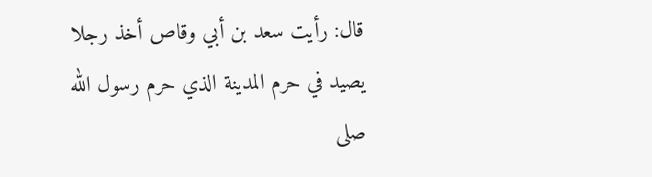قال: رأيت سعد بن أبي وقاص أخذ رجلا يصيد في حرم المدينة الذي حرم رسول الله صلى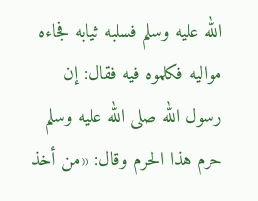الله عليه وسلم فسلبه ثيابه فجاءه مواليه فكلموه فيه فقال: إن رسول الله صلى الله عليه وسلم حرم هذا الحرم وقال: «من أخذ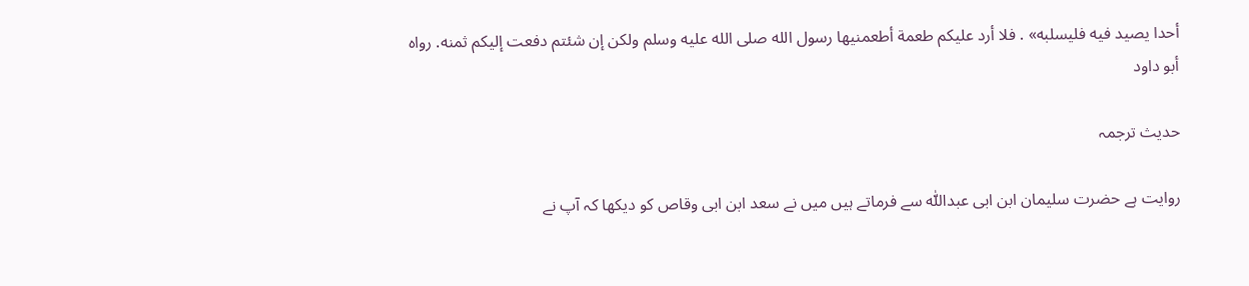أحدا يصيد فيه فليسلبه» . فلا أرد عليكم طعمة أطعمنيها رسول الله صلى الله عليه وسلم ولكن إن شئتم دفعت إليكم ثمنه. رواه أبو داود

حدیث ترجمہ

روایت ہے حضرت سلیمان ابن ابی عبداللّٰه سے فرماتے ہیں میں نے سعد ابن ابی وقاص کو دیکھا کہ آپ نے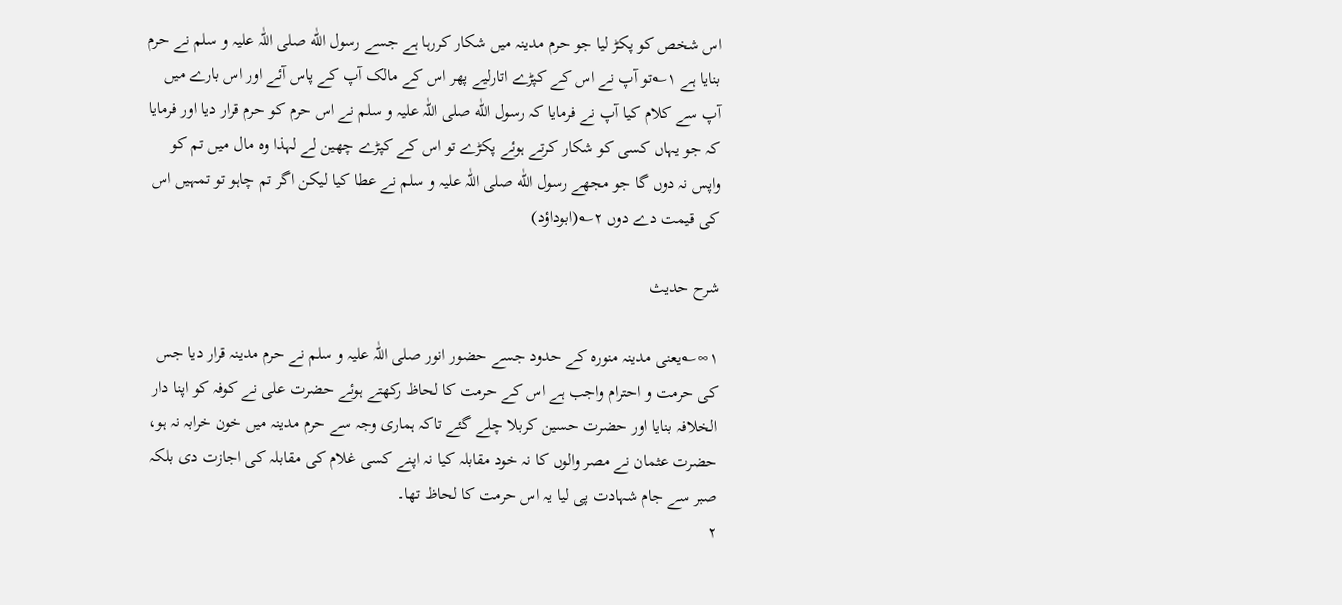اس شخص کو پکڑ لیا جو حرم مدینہ میں شکار کررہا ہے جسے رسول اللّٰه صلی اللّٰہ علیہ و سلم نے حرم بنایا ہے ۱؎تو آپ نے اس کے کپڑے اتارلیے پھر اس کے مالک آپ کے پاس آئے اور اس بارے میں آپ سے کلام کیا آپ نے فرمایا کہ رسول اللّٰه صلی اللّٰہ علیہ و سلم نے اس حرم کو حرم قرار دیا اور فرمایا کہ جو یہاں کسی کو شکار کرتے ہوئے پکڑے تو اس کے کپڑے چھین لے لہذا وہ مال میں تم کو واپس نہ دوں گا جو مجھے رسول اللّٰه صلی اللّٰہ علیہ و سلم نے عطا کیا لیکن اگر تم چاہو تو تمہیں اس کی قیمت دے دوں ۲؎(ابوداؤد)

شرح حدیث

۱∞؎یعنی مدینہ منورہ کے حدود جسے حضور انور صلی اللّٰہ علیہ و سلم نے حرم مدینہ قرار دیا جس کی حرمت و احترام واجب ہے اس کے حرمت کا لحاظ رکھتے ہوئے حضرت علی نے کوفہ کو اپنا دار الخلافہ بنایا اور حضرت حسین کربلا چلے گئے تاکہ ہماری وجہ سے حرم مدینہ میں خون خرابہ نہ ہو، حضرت عثمان نے مصر والوں کا نہ خود مقابلہ کیا نہ اپنے کسی غلام کی مقابلہ کی اجازت دی بلکہ صبر سے جام شہادت پی لیا یہ اس حرمت کا لحاظ تھا۔
۲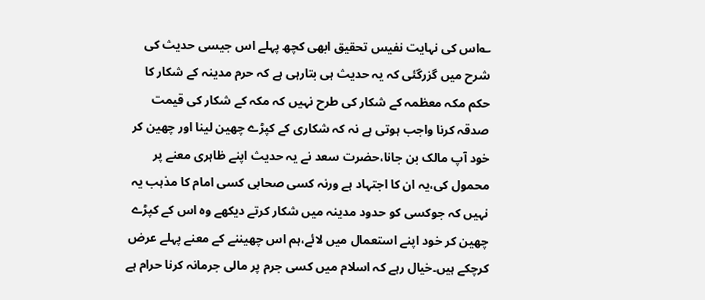؎اس کی نہایت نفیس تحقیق ابھی کچھ پہلے اس جیسی حدیث کی شرح میں گزرگئی کہ یہ حدیث ہی بتارہی ہے کہ حرم مدینہ کے شکار کا حکم مکہ معظمہ کے شکار کی طرح نہیں کہ مکہ کے شکار کی قیمت صدقہ کرنا واجب ہوتی ہے نہ کہ شکاری کے کپڑے چھین لینا اور چھین کر خود آپ مالک بن جانا،حضرت سعد نے یہ حدیث اپنے ظاہری معنے پر محمول کی،یہ ان کا اجتہاد ہے ورنہ کسی صحابی کسی امام کا مذہب یہ نہیں کہ جوکسی کو حدود مدینہ میں شکار کرتے دیکھے وہ اس کے کپڑے چھین کر خود اپنے استعمال میں لائے،ہم اس چھیننے کے معنے پہلے عرض کرچکے ہیں۔خیال رہے کہ اسلام میں کسی جرم پر مالی جرمانہ کرنا حرام ہے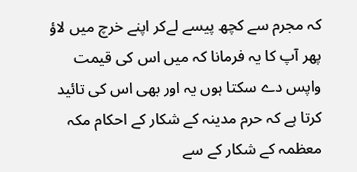کہ مجرم سے کچھ پیسے لےکر اپنے خرچ میں لاؤ پھر آپ کا یہ فرمانا کہ میں اس کی قیمت واپس دے سکتا ہوں یہ اور بھی اس کی تائید کرتا ہے کہ حرم مدینہ کے شکار کے احکام مکہ معظمہ کے شکار کے سے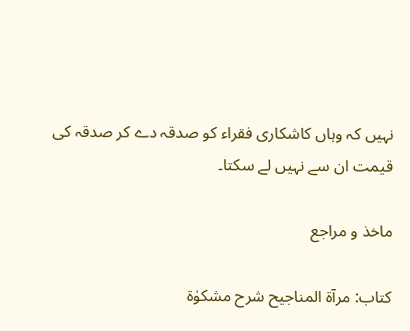نہیں کہ وہاں کاشکاری فقراء کو صدقہ دے کر صدقہ کی قیمت ان سے نہیں لے سکتا۔

ماخذ و مراجع

کتاب: مرآۃ المناجیح شرح مشکوٰۃ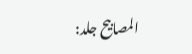المصابیح جلد: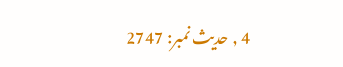4 , حدیث نمبر: 2747